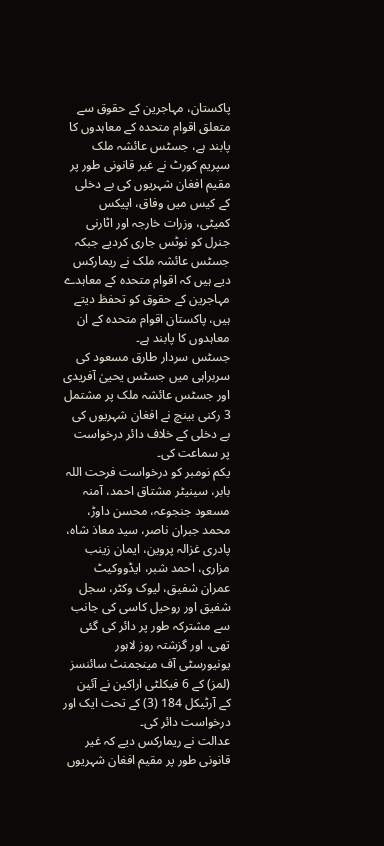پاکستان، مہاجرین کے حقوق سے متعلق اقوام متحدہ کے معاہدوں کا پابند ہے، جسٹس عائشہ ملک
سپریم کورٹ نے غیر قانونی طور پر مقیم افغان شہریوں کی بے دخلی کے کیس میں وفاق، اپیکس کمیٹی، وزرات خارجہ اور اٹارنی جنرل کو نوٹس جاری کردیے جبکہ جسٹس عائشہ ملک نے ریمارکس دیے ہیں کہ اقوام متحدہ کے معاہدے مہاجرین کے حقوق کو تحفظ دیتے ہیں، پاکستان اقوام متحدہ کے ان معاہدوں کا پابند ہے۔
جسٹس سردار طارق مسعود کی سربراہی میں جسٹس یحییٰ آفریدی اور جسٹس عائشہ ملک پر مشتمل 3 رکنی بینچ نے افغان شہریوں کی بے دخلی کے خلاف دائر درخواست پر سماعت کی۔
یکم نومبر کو درخواست فرحت اللہ بابر، سینیٹر مشتاق احمد، آمنہ مسعود جنجوعہ، محسن داوڑ، محمد جبران ناصر، سید معاذ شاہ، پادری غزالہ پروین، ایمان زینب مزاری، احمد شبر، ایڈووکیٹ عمران شفیق، لیوک وکٹر، سجل شفیق اور روحیل کاسی کی جانب سے مشترکہ طور پر دائر کی گئی تھی، اور گزشتہ روز لاہور یونیورسٹی آف مینجمنٹ سائنسز (لمز) کے 6 فیکلٹی اراکین نے آئین کے آرٹیکل 184 (3) کے تحت ایک اور درخواست دائر کی۔
عدالت نے ریمارکس دیے کہ غیر قانونی طور پر مقیم افغان شہریوں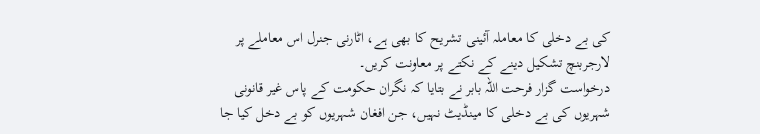کی بے دخلی کا معاملہ آئینی تشریح کا بھی ہے، اٹارنی جنرل اس معاملے پر لارجربنچ تشکیل دینے کے نکتے پر معاونت کریں۔
درخواست گزار فرحت اللہ بابر نے بتایا کہ نگران حکومت کے پاس غیر قانونی شہریوں کی بے دخلی کا مینڈیٹ نہیں، جن افغان شہریوں کو بے دخل کیا جا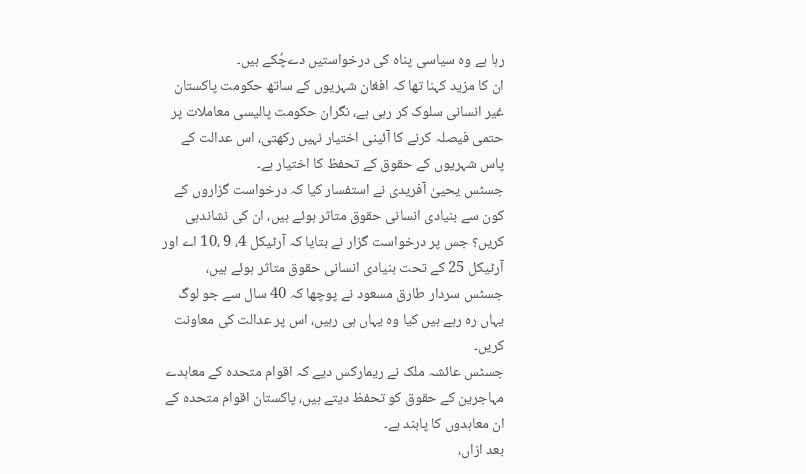رہا ہے وہ سیاسی پناہ کی درخواستیں دےچُکے ہیں۔
ان کا مزید کہنا تھا کہ افغان شہریوں کے ساتھ حکومت پاکستان غیر انسانی سلوک کر رہی ہے، نگران حکومت پالیسی معاملات پر حتمی فیصلہ کرنے کا آئینی اختیار نہیں رکھتی، اس عدالت کے پاس شہریوں کے حقوق کے تحفظ کا اختیار ہے۔
جسٹس یحییٰ آفریدی نے استفسار کیا کہ درخواست گزاروں کے کون سے بنیادی انسانی حقوق متاثر ہوئے ہیں، ان کی نشاندہی کریں؟ جس پر درخواست گزار نے بتایا کہ آرٹیکل 4، 9 ،10 اے اور آرٹیکل 25 کے تحت بنیادی انسانی حقوق متاثر ہوئے ہیں،
جسٹس سردار طارق مسعود نے پوچھا کہ 40 سال سے جو لوگ یہاں رہ رہے ہیں کیا وہ یہاں ہی رہیں، اس پر عدالت کی معاونت کریں۔
جسٹس عائشہ ملک نے ریمارکس دیے کہ اقوام متحدہ کے معاہدے مہاجرین کے حقوق کو تحفظ دیتے ہیں، پاکستان اقوام متحدہ کے ان معاہدوں کا پابند ہے۔
بعد ازاں،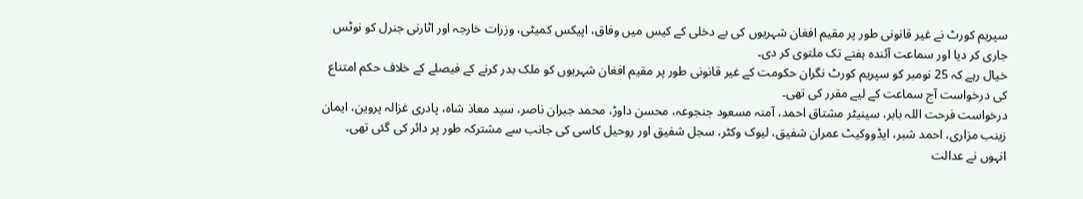سپریم کورٹ نے غیر قانونی طور پر مقیم افغان شہریوں کی بے دخلی کے کیس میں وفاق، اپیکس کمیٹی، وزرات خارجہ اور اٹارنی جنرل کو نوٹس جاری کر دیا اور سماعت آئندہ ہفتے تک ملتوی کر دی۔
خیال رہے کہ 25 نومبر کو سپریم کورٹ نگران حکومت کے غیر قانونی طور پر مقیم افغان شہریوں کو ملک بدر کرنے کے فیصلے کے خلاف حکم امتناع کی درخواست آج سماعت کے لیے مقرر کی تھی۔
درخواست فرحت اللہ بابر، سینیٹر مشتاق احمد، آمنہ مسعود جنجوعہ، محسن داوڑ، محمد جبران ناصر، سید معاذ شاہ، پادری غزالہ پروین، ایمان زینب مزاری، احمد شبر، ایڈووکیٹ عمران شفیق، لیوک وکٹر، سجل شفیق اور روحیل کاسی کی جانب سے مشترکہ طور پر دائر کی گئی تھی۔
انہوں نے عدالت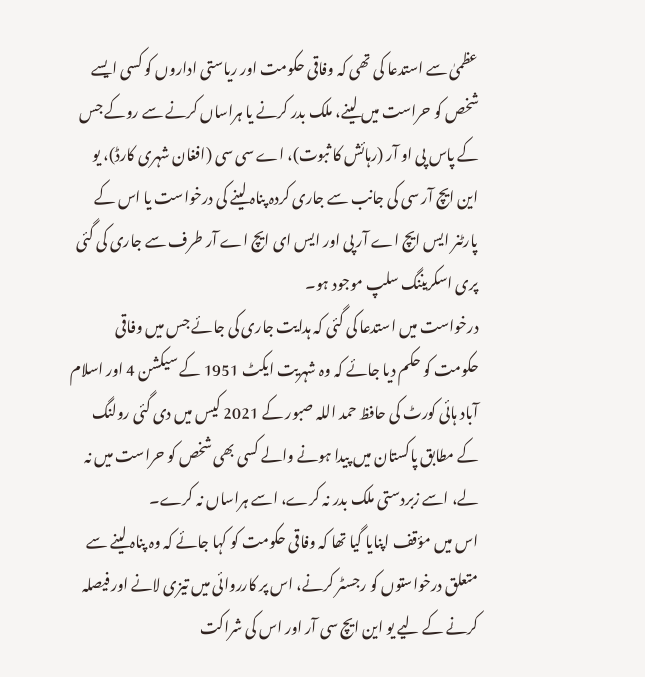عظمیٰ سے استدعا کی تھی کہ وفاقی حکومت اور ریاستی اداروں کو کسی ایسے شخص کو حراست میں لینے، ملک بدر کرنے یا ہراساں کرنے سے روکے جس کے پاس پی او آر (رہائش کا ثبوت)، اے سی سی (افغان شہری کارڈ)، یو این ایچ آر سی کی جانب سے جاری کردہ پناہ لینے کی درخواست یا اس کے پارٹنر ایس ایچ اے آر پی اور ایس ای ایچ اے آر طرف سے جاری کی گئی پری اسکریننگ سلپ موجود ہو۔
درخواست میں استدعا کی گئی کہ ہدایت جاری کی جائے جس میں وفاقی حکومت کو حکم دیا جائے کہ وہ شہریت ایکٹ 1951 کے سیکشن 4 اور اسلام آباد ہائی کورٹ کی حافظ حمد اللہ صبور کے 2021 کیس میں دی گئی رولنگ کے مطابق پاکستان میں پیدا ہونے والے کسی بھی شخص کو حراست میں نہ لے، اسے زبردستی ملک بدر نہ کرے، اسے ہراساں نہ کرے۔
اس میں مؤقف اپنایا گیا تھا کہ وفاقی حکومت کو کہا جائے کہ وہ پناہ لینے سے متعلق درخواستوں کو رجسٹر کرنے، اس پر کارروائی میں تیزی لانے اور فیصلہ کرنے کے لیے یو این ایچ سی آر اور اس کی شراکت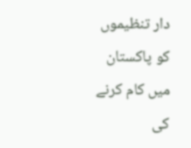دار تنظیموں کو پاکستان میں کام کرنے کی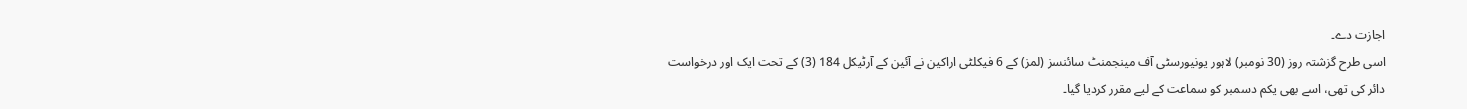اجازت دے۔
اسی طرح گزشتہ روز (30 نومبر) لاہور یونیورسٹی آف مینجمنٹ سائنسز (لمز) کے 6 فیکلٹی اراکین نے آئین کے آرٹیکل 184 (3) کے تحت ایک اور درخواست دائر کی تھی، اسے بھی یکم دسمبر کو سماعت کے لیے مقرر کردیا گیا۔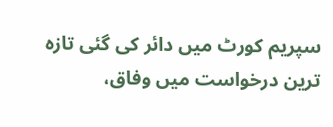سپریم کورٹ میں دائر کی گئی تازہ ترین درخواست میں وفاق،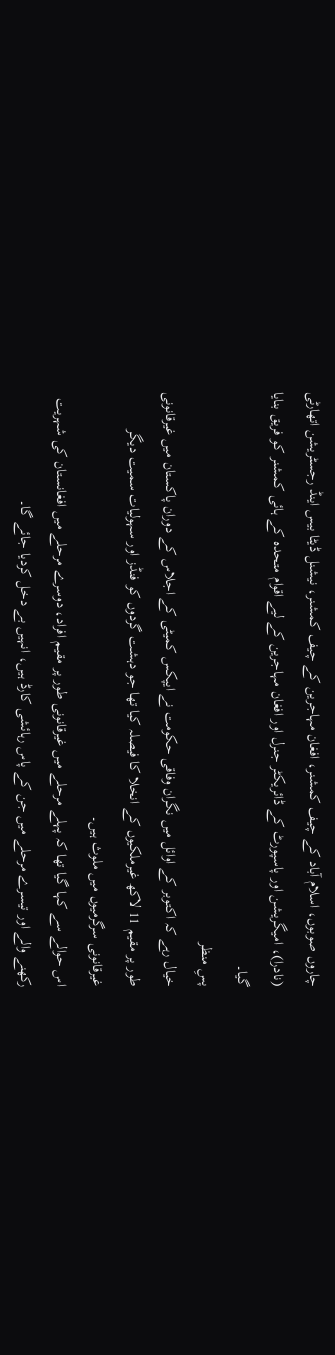چاروں صوبوں، اسلام آباد کے چیف کمشنر، افغان مہاجرین کے چیف کمشنر، نیشنل ڈیٹا بیس اینڈ رجسٹریشن اتھارٹی (نادرا)، امیگریشن اور پاسپورٹ کے ڈائریکٹر جنرل اور افغان مہاجرین کے لیے اقوام متحدہ کے ہائی کمشنر کو فریق بنایا گیا۔
پسِ منظر
خیال رہے کہ اکتوبر کے اوائل میں نگران وفاقی حکومت نے ایپکس کمیٹی کے اجلاس کے دوران پاکستان میں غیرقانونی طور پر مقیم 11 لاکھ غیرملکیوں کے انخلا کا فیصلہ کیا تھا جو دہشت گردوں کو فنڈز اور سہولیات سمیت دیگر غیرقانونی سرگرمیوں میں ملوث ہیں۔
اس حوالے سے کہا گیا تھا کہ پہلے مرحلے میں غیرقانونی طور پر مقیم افراد، دوسرے مرحلے میں افغانستان کی شہریت رکھنے والے اور تیسرے مرحلے میں جن کے پاس رہائشی کارڈ ہیں، انہیں بے دخل کردیا جائے گا۔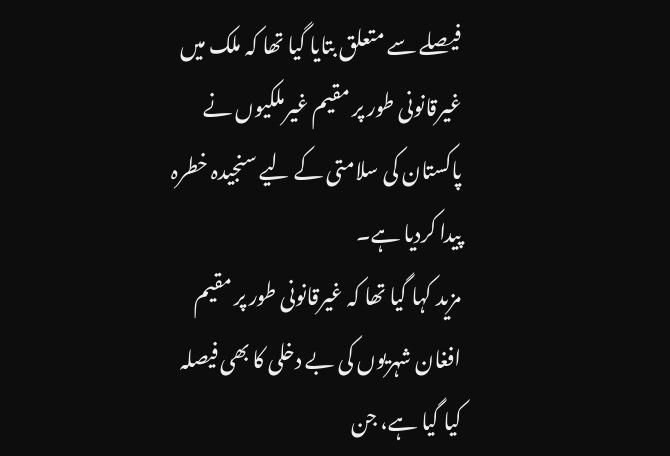فیصلے سے متعلق بتایا گیا تھا کہ ملک میں غیرقانونی طور پر مقیم غیرملکیوں نے پاکستان کی سلامتی کے لیے سنجیدہ خطرہ پیدا کردیا ہے۔
مزید کہا گیا تھا کہ غیرقانونی طور پر مقیم افغان شہریوں کی بے دخلی کا بھی فیصلہ کیا گیا ہے، جن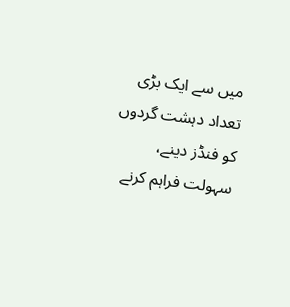میں سے ایک بڑی تعداد دہشت گردوں کو فنڈز دینے، سہولت فراہم کرنے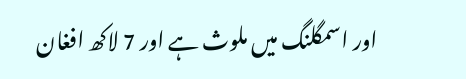اور اسمگلنگ میں ملوث ہے اور 7 لاکھ افغان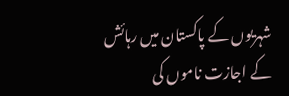شہریوں کے پاکستان میں رہائش کے اجازت ناموں کی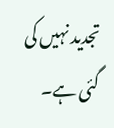تجدید نہیں کی گئی ہے۔